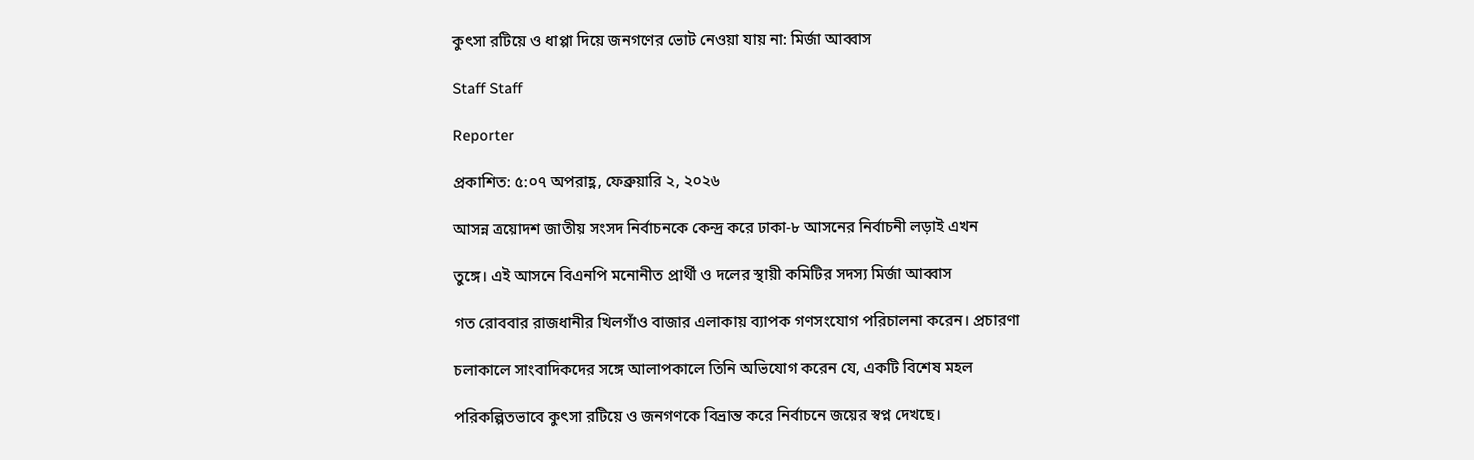কুৎসা রটিয়ে ও ধাপ্পা দিয়ে জনগণের ভোট নেওয়া যায় না: মির্জা আব্বাস

Staff Staff

Reporter

প্রকাশিত: ৫:০৭ অপরাহ্ণ, ফেব্রুয়ারি ২, ২০২৬

আসন্ন ত্রয়োদশ জাতীয় সংসদ নির্বাচনকে কেন্দ্র করে ঢাকা-৮ আসনের নির্বাচনী লড়াই এখন

তুঙ্গে। এই আসনে বিএনপি মনোনীত প্রার্থী ও দলের স্থায়ী কমিটির সদস্য মির্জা আব্বাস

গত রোববার রাজধানীর খিলগাঁও বাজার এলাকায় ব্যাপক গণসংযোগ পরিচালনা করেন। প্রচারণা

চলাকালে সাংবাদিকদের সঙ্গে আলাপকালে তিনি অভিযোগ করেন যে, একটি বিশেষ মহল

পরিকল্পিতভাবে কুৎসা রটিয়ে ও জনগণকে বিভ্রান্ত করে নির্বাচনে জয়ের স্বপ্ন দেখছে।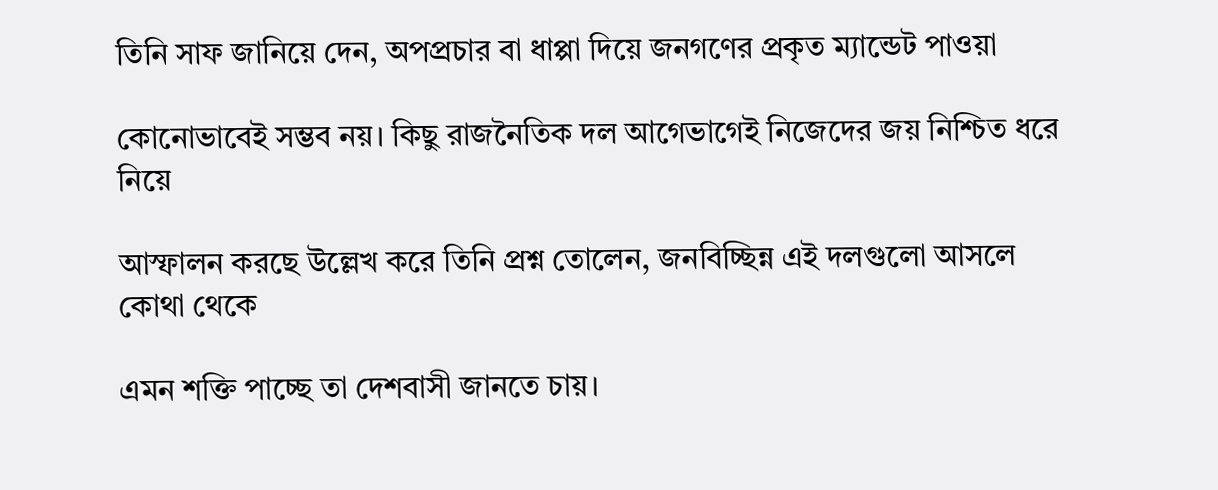তিনি সাফ জানিয়ে দেন, অপপ্রচার বা ধাপ্পা দিয়ে জনগণের প্রকৃত ম্যান্ডেট পাওয়া

কোনোভাবেই সম্ভব নয়। কিছু রাজনৈতিক দল আগেভাগেই নিজেদের জয় নিশ্চিত ধরে নিয়ে

আস্ফালন করছে উল্লেখ করে তিনি প্রশ্ন তোলেন, জনবিচ্ছিন্ন এই দলগুলো আসলে কোথা থেকে

এমন শক্তি পাচ্ছে তা দেশবাসী জানতে চায়।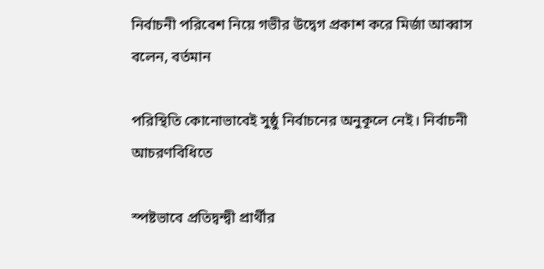নির্বাচনী পরিবেশ নিয়ে গভীর উদ্বেগ প্রকাশ করে মির্জা আব্বাস বলেন, বর্তমান

পরিস্থিতি কোনোভাবেই সুষ্ঠু নির্বাচনের অনুকূলে নেই। নির্বাচনী আচরণবিধিতে

স্পষ্টভাবে প্রতিদ্বন্দ্বী প্রার্থীর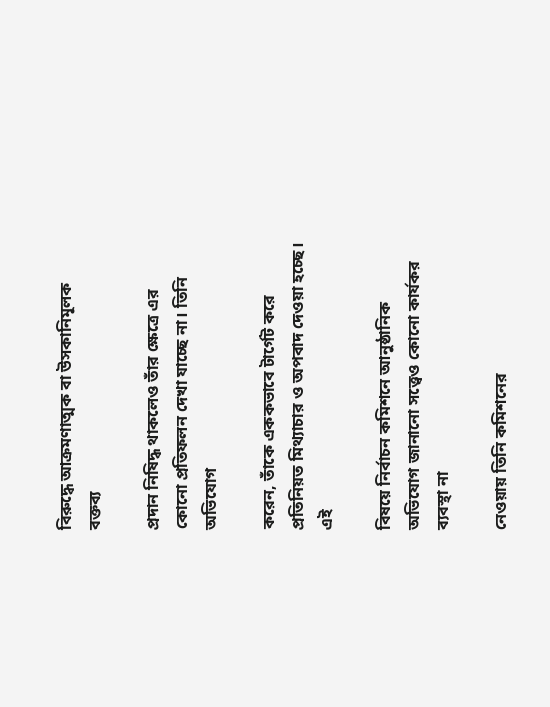বিরুদ্ধে আক্রমণাত্মক বা উসকানিমূলক বক্তব্য

প্রদান নিষিদ্ধ থাকলেও তাঁর ক্ষেত্রে এর কোনো প্রতিফলন দেখা যাচ্ছে না। তিনি অভিযোগ

করেন, তাঁকে এককভাবে টার্গেট করে প্রতিনিয়ত মিথ্যাচার ও অপবাদ দেওয়া হচ্ছে। এই

বিষয়ে নির্বাচন কমিশনে আনুষ্ঠানিক অভিযোগ জানানো সত্ত্বেও কোনো কার্যকর ব্যবস্থা না

নেওয়ায় তিনি কমিশনের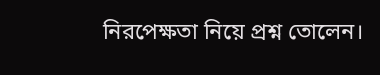নিরপেক্ষতা নিয়ে প্রশ্ন তোলেন।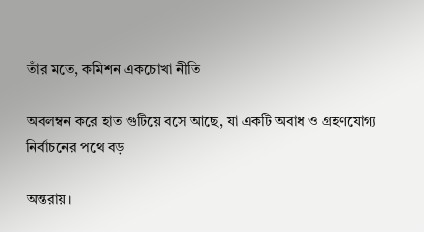তাঁর মতে, কমিশন একচোখা নীতি

অবলম্বন করে হাত গুটিয়ে বসে আছে, যা একটি অবাধ ও গ্রহণযোগ্য নির্বাচনের পথে বড়

অন্তরায়।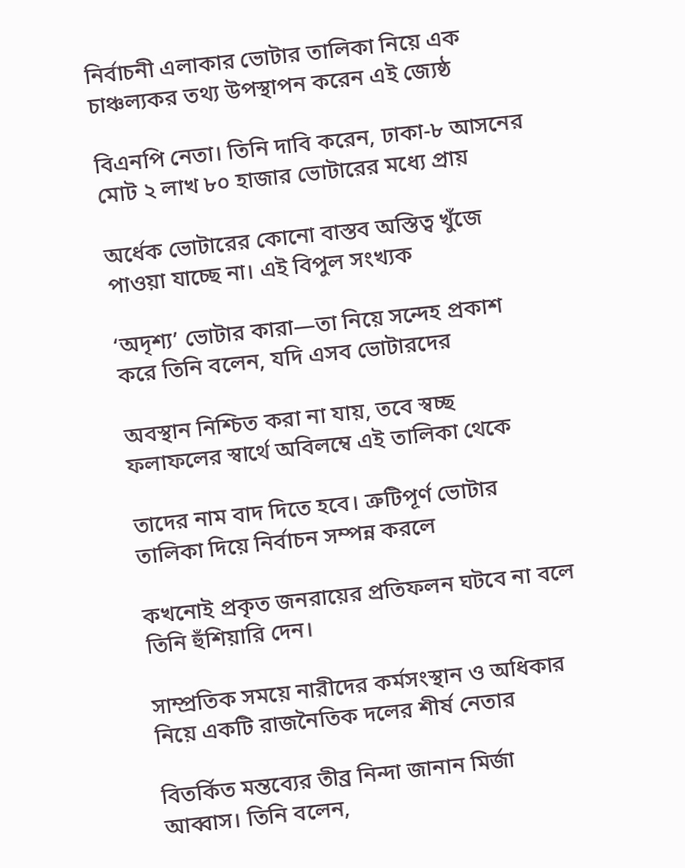নির্বাচনী এলাকার ভোটার তালিকা নিয়ে এক চাঞ্চল্যকর তথ্য উপস্থাপন করেন এই জ্যেষ্ঠ

বিএনপি নেতা। তিনি দাবি করেন, ঢাকা-৮ আসনের মোট ২ লাখ ৮০ হাজার ভোটারের মধ্যে প্রায়

অর্ধেক ভোটারের কোনো বাস্তব অস্তিত্ব খুঁজে পাওয়া যাচ্ছে না। এই বিপুল সংখ্যক

‘অদৃশ্য’ ভোটার কারা—তা নিয়ে সন্দেহ প্রকাশ করে তিনি বলেন, যদি এসব ভোটারদের

অবস্থান নিশ্চিত করা না যায়, তবে স্বচ্ছ ফলাফলের স্বার্থে অবিলম্বে এই তালিকা থেকে

তাদের নাম বাদ দিতে হবে। ত্রুটিপূর্ণ ভোটার তালিকা দিয়ে নির্বাচন সম্পন্ন করলে

কখনোই প্রকৃত জনরায়ের প্রতিফলন ঘটবে না বলে তিনি হুঁশিয়ারি দেন।

সাম্প্রতিক সময়ে নারীদের কর্মসংস্থান ও অধিকার নিয়ে একটি রাজনৈতিক দলের শীর্ষ নেতার

বিতর্কিত মন্তব্যের তীব্র নিন্দা জানান মির্জা আব্বাস। তিনি বলেন,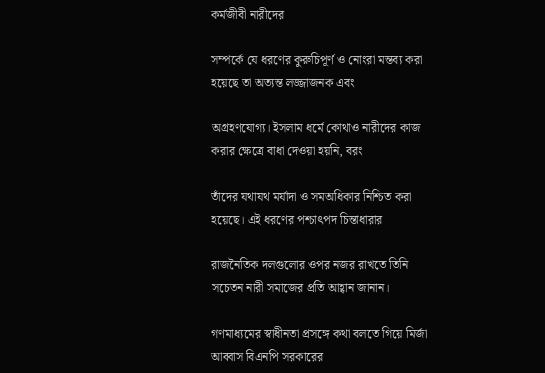কর্মজীবী নারীদের

সম্পর্কে যে ধরণের কুরুচিপূর্ণ ও নোংরা মন্তব্য করা হয়েছে তা অত্যন্ত লজ্জাজনক এবং

অগ্রহণযোগ্য। ইসলাম ধর্মে কোথাও নারীদের কাজ করার ক্ষেত্রে বাধা দেওয়া হয়নি, বরং

তাঁদের যথাযথ মর্যাদা ও সমঅধিকার নিশ্চিত করা হয়েছে। এই ধরণের পশ্চাৎপদ চিন্তাধারার

রাজনৈতিক দলগুলোর ওপর নজর রাখতে তিনি সচেতন নারী সমাজের প্রতি আহ্বান জানান।

গণমাধ্যমের স্বাধীনতা প্রসঙ্গে কথা বলতে গিয়ে মির্জা আব্বাস বিএনপি সরকারের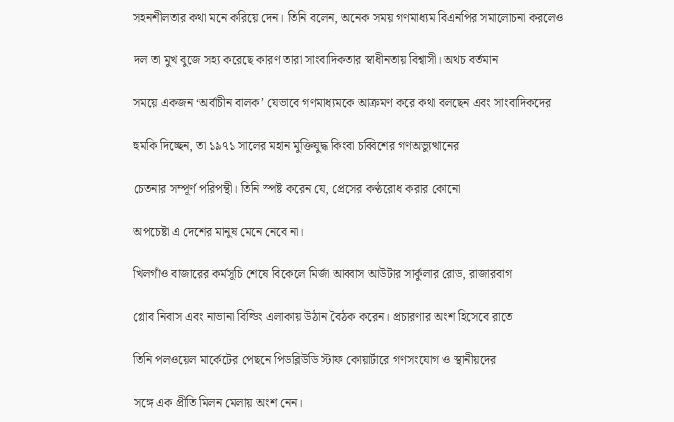সহনশীলতার কথা মনে করিয়ে দেন। তিনি বলেন, অনেক সময় গণমাধ্যম বিএনপির সমালোচনা করলেও

দল তা মুখ বুজে সহ্য করেছে কারণ তারা সাংবাদিকতার স্বাধীনতায় বিশ্বাসী। অথচ বর্তমান

সময়ে একজন ‘অর্বাচীন বালক’ যেভাবে গণমাধ্যমকে আক্রমণ করে কথা বলছেন এবং সাংবাদিকদের

হুমকি দিচ্ছেন, তা ১৯৭১ সালের মহান মুক্তিযুদ্ধ কিংবা চব্বিশের গণঅভ্যুত্থানের

চেতনার সম্পূর্ণ পরিপন্থী। তিনি স্পষ্ট করেন যে, প্রেসের কণ্ঠরোধ করার কোনো

অপচেষ্টা এ দেশের মানুষ মেনে নেবে না।

খিলগাঁও বাজারের কর্মসূচি শেষে বিকেলে মির্জা আব্বাস আউটার সার্কুলার রোড, রাজারবাগ

গ্লোব নিবাস এবং নাভানা বিল্ডিং এলাকায় উঠান বৈঠক করেন। প্রচারণার অংশ হিসেবে রাতে

তিনি পলওয়েল মার্কেটের পেছনে পিডব্লিউডি স্টাফ কোয়ার্টারে গণসংযোগ ও স্থানীয়দের

সঙ্গে এক প্রীতি মিলন মেলায় অংশ নেন।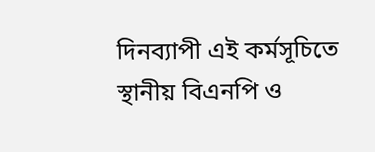দিনব্যাপী এই কর্মসূচিতে স্থানীয় বিএনপি ও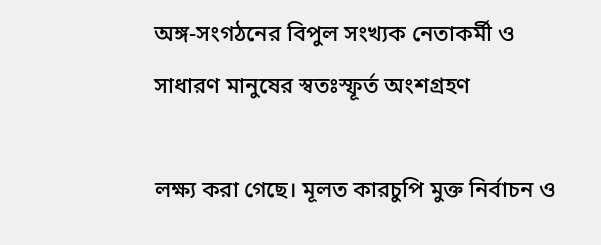অঙ্গ-সংগঠনের বিপুল সংখ্যক নেতাকর্মী ও সাধারণ মানুষের স্বতঃস্ফূর্ত অংশগ্রহণ

লক্ষ্য করা গেছে। মূলত কারচুপি মুক্ত নির্বাচন ও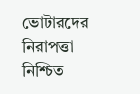ভোটারদের নিরাপত্তা নিশ্চিত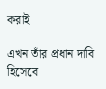করাই

এখন তাঁর প্রধান দাবি হিসেবে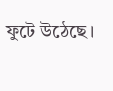ফুটে উঠেছে।